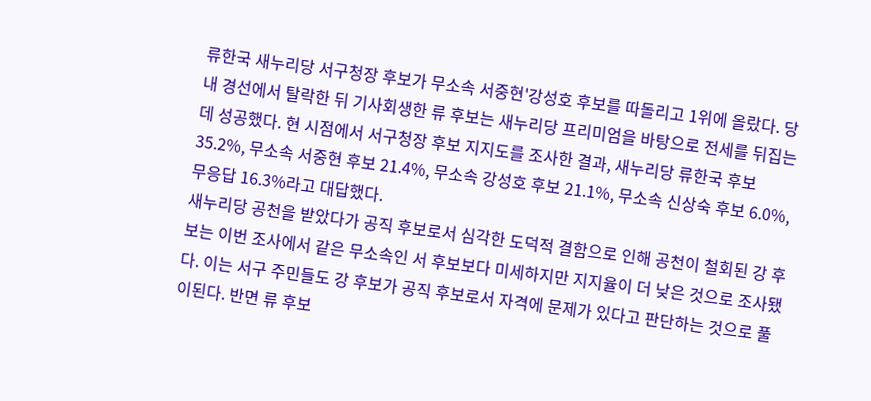류한국 새누리당 서구청장 후보가 무소속 서중현'강성호 후보를 따돌리고 1위에 올랐다. 당내 경선에서 탈락한 뒤 기사회생한 류 후보는 새누리당 프리미엄을 바탕으로 전세를 뒤집는 데 성공했다. 현 시점에서 서구청장 후보 지지도를 조사한 결과, 새누리당 류한국 후보 35.2%, 무소속 서중현 후보 21.4%, 무소속 강성호 후보 21.1%, 무소속 신상숙 후보 6.0%, 무응답 16.3%라고 대답했다.
새누리당 공천을 받았다가 공직 후보로서 심각한 도덕적 결함으로 인해 공천이 철회된 강 후보는 이번 조사에서 같은 무소속인 서 후보보다 미세하지만 지지율이 더 낮은 것으로 조사됐다. 이는 서구 주민들도 강 후보가 공직 후보로서 자격에 문제가 있다고 판단하는 것으로 풀이된다. 반면 류 후보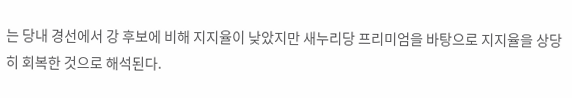는 당내 경선에서 강 후보에 비해 지지율이 낮았지만 새누리당 프리미엄을 바탕으로 지지율을 상당히 회복한 것으로 해석된다.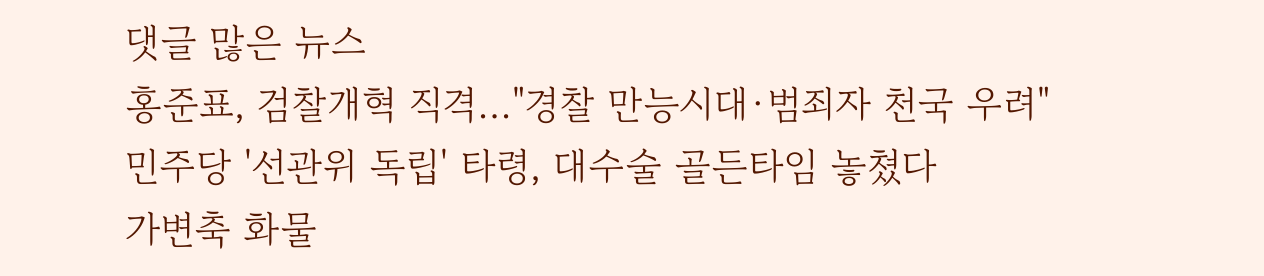댓글 많은 뉴스
홍준표, 검찰개혁 직격…"경찰 만능시대·범죄자 천국 우려"
민주당 '선관위 독립' 타령, 대수술 골든타임 놓쳤다
가변축 화물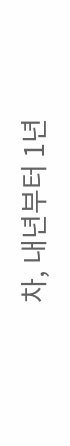차, 내년부터 1년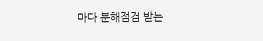마다 분해점검 받는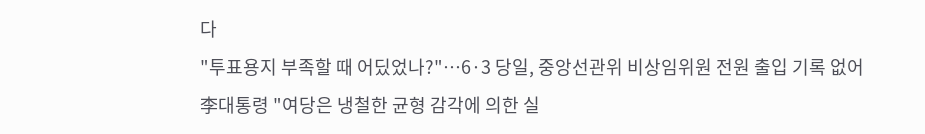다
"투표용지 부족할 때 어딨었나?"…6·3 당일, 중앙선관위 비상임위원 전원 출입 기록 없어
李대통령 "여당은 냉철한 균형 감각에 의한 실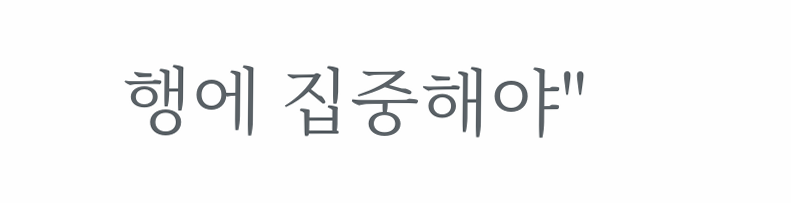행에 집중해야"